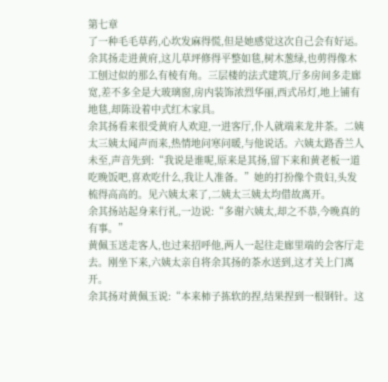第七章
了一种毛毛草药,心坎发麻得慌,但是她感觉这次自己会有好运。
余其扬走进黄府,这儿草坪修得平整如毯,树木葱绿,也剪得像木工刨过似的那么有棱有角。三层楼的法式建筑,厅多房间多走廊宽,差不多全是大玻璃窗,房内装饰浓烈华丽,西式吊灯,地上铺有地毯,却陈设着中式红木家具。
余其扬看来很受黄府人欢迎,一进客厅,仆人就端来龙井茶。二姨太三姨太闻声而来,热情地问寒问暖,与他说话。六姨太路香兰人未至,声音先到:“我说是谁呢,原来是其扬,留下来和黄老板一道吃晚饭吧,喜欢吃什么,我让人准备。”她的打扮像个贵妇,头发梳得高高的。见六姨太来了,二姨太三姨太均借故离开。
余其扬站起身来行礼,一边说:“多谢六姨太,却之不恭,今晚真的有事。”
黄佩玉送走客人,也过来招呼他,两人一起往走廊里端的会客厅走去。刚坐下来,六姨太亲自将余其扬的茶水送到,这才关上门离开。
余其扬对黄佩玉说:“本来柿子拣软的捏,结果捏到一根钢针。这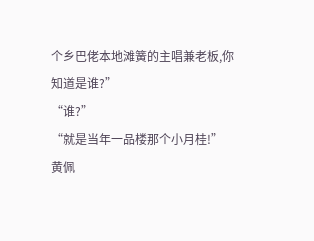个乡巴佬本地滩簧的主唱兼老板,你知道是谁?”
“谁?”
“就是当年一品楼那个小月桂!”
黄佩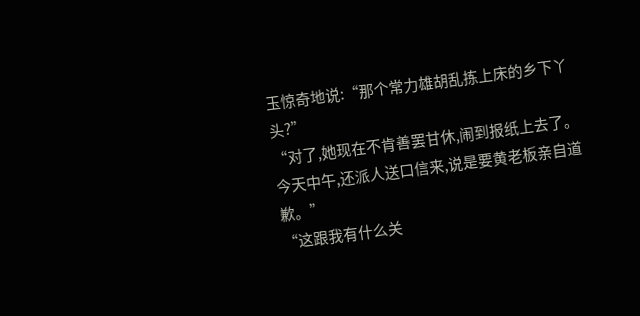玉惊奇地说:“那个常力雄胡乱拣上床的乡下丫头?”
“对了,她现在不肯善罢甘休,闹到报纸上去了。今天中午,还派人送口信来,说是要黄老板亲自道歉。”
“这跟我有什么关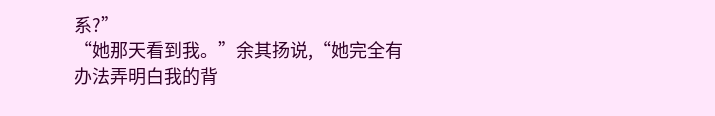系?”
“她那天看到我。”余其扬说,“她完全有办法弄明白我的背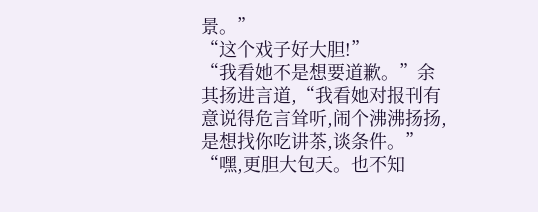景。”
“这个戏子好大胆!”
“我看她不是想要道歉。”余其扬进言道,“我看她对报刊有意说得危言耸听,闹个沸沸扬扬,是想找你吃讲茶,谈条件。”
“嘿,更胆大包天。也不知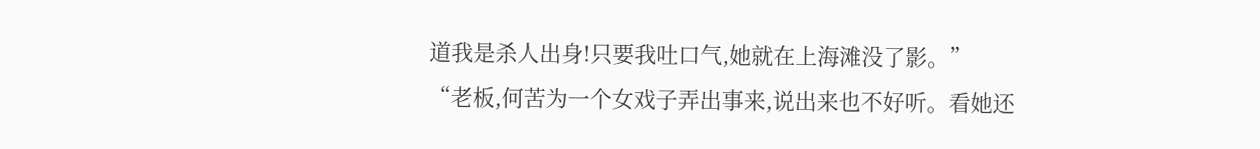道我是杀人出身!只要我吐口气,她就在上海滩没了影。”
“老板,何苦为一个女戏子弄出事来,说出来也不好听。看她还